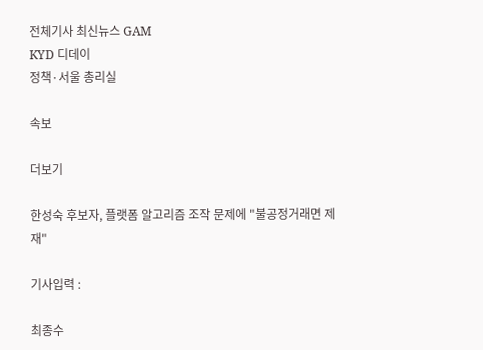전체기사 최신뉴스 GAM
KYD 디데이
정책·서울 총리실

속보

더보기

한성숙 후보자, 플랫폼 알고리즘 조작 문제에 "불공정거래면 제재"

기사입력 :

최종수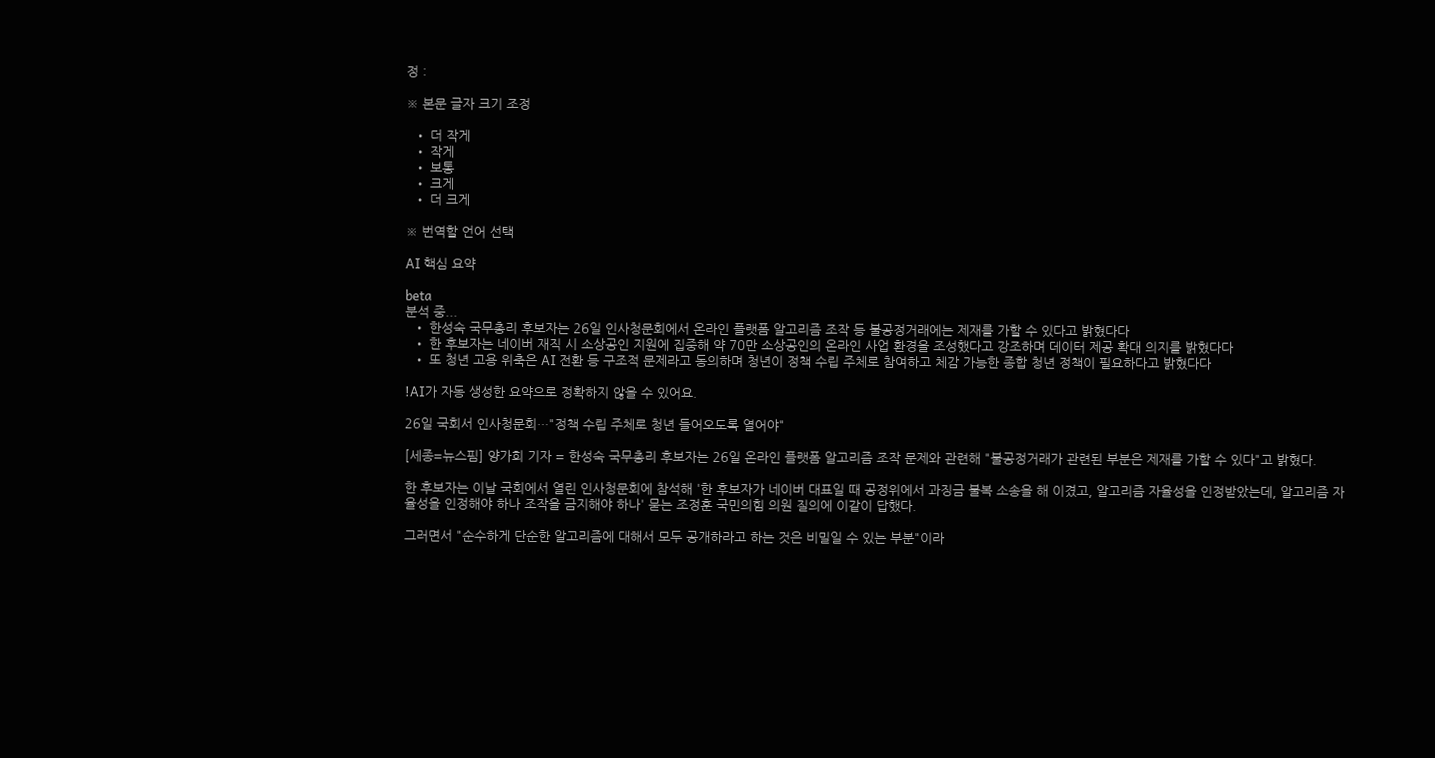정 :

※ 본문 글자 크기 조정

  • 더 작게
  • 작게
  • 보통
  • 크게
  • 더 크게

※ 번역할 언어 선택

AI 핵심 요약

beta
분석 중...
  • 한성숙 국무총리 후보자는 26일 인사청문회에서 온라인 플랫폼 알고리즘 조작 등 불공정거래에는 제재를 가할 수 있다고 밝혔다다
  • 한 후보자는 네이버 재직 시 소상공인 지원에 집중해 약 70만 소상공인의 온라인 사업 환경을 조성했다고 강조하며 데이터 제공 확대 의지를 밝혔다다
  • 또 청년 고용 위축은 AI 전환 등 구조적 문제라고 동의하며 청년이 정책 수립 주체로 참여하고 체감 가능한 종합 청년 정책이 필요하다고 밝혔다다

!AI가 자동 생성한 요약으로 정확하지 않을 수 있어요.

26일 국회서 인사청문회…"정책 수립 주체로 청년 들어오도록 열어야"

[세종=뉴스핌] 양가희 기자 = 한성숙 국무총리 후보자는 26일 온라인 플랫폼 알고리즘 조작 문제와 관련해 "불공정거래가 관련된 부분은 제재를 가할 수 있다"고 밝혔다.

한 후보자는 이날 국회에서 열린 인사청문회에 참석해 '한 후보자가 네이버 대표일 때 공정위에서 과징금 불복 소송을 해 이겼고, 알고리즘 자율성을 인정받았는데, 알고리즘 자율성을 인정해야 하나 조작을 금지해야 하나' 묻는 조정훈 국민의힘 의원 질의에 이같이 답했다.

그러면서 "순수하게 단순한 알고리즘에 대해서 모두 공개하라고 하는 것은 비밀일 수 있는 부분"이라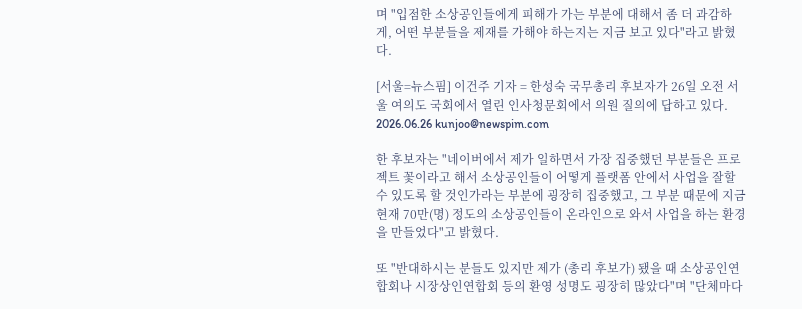며 "입점한 소상공인들에게 피해가 가는 부분에 대해서 좀 더 과감하게, 어떤 부분들을 제재를 가해야 하는지는 지금 보고 있다"라고 밝혔다.

[서울=뉴스핌] 이건주 기자 = 한성숙 국무총리 후보자가 26일 오전 서울 여의도 국회에서 열린 인사청문회에서 의원 질의에 답하고 있다. 2026.06.26 kunjoo@newspim.com

한 후보자는 "네이버에서 제가 일하면서 가장 집중했던 부분들은 프로젝트 꽃이라고 해서 소상공인들이 어떻게 플랫폼 안에서 사업을 잘할 수 있도록 할 것인가라는 부분에 굉장히 집중했고, 그 부분 때문에 지금 현재 70만(명) 정도의 소상공인들이 온라인으로 와서 사업을 하는 환경을 만들었다"고 밝혔다.

또 "반대하시는 분들도 있지만 제가 (총리 후보가) 됐을 때 소상공인연합회나 시장상인연합회 등의 환영 성명도 굉장히 많았다"며 "단체마다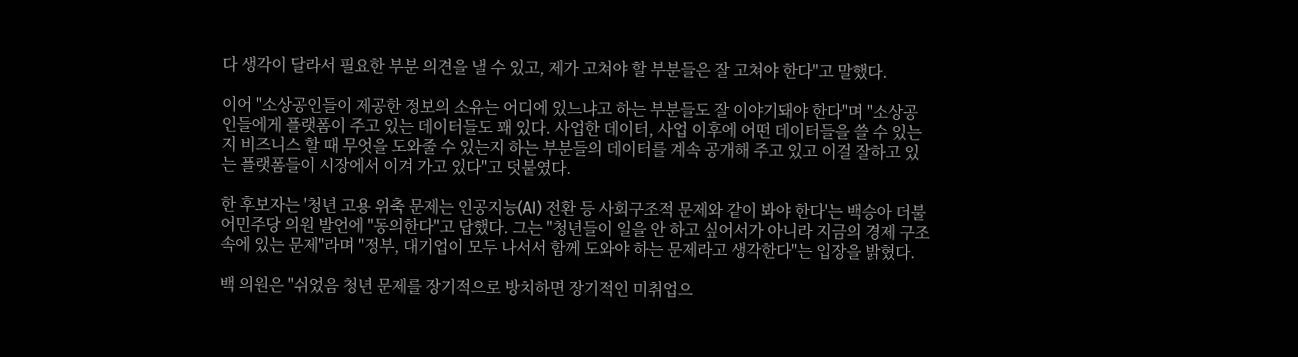다 생각이 달라서 필요한 부분 의견을 낼 수 있고, 제가 고쳐야 할 부분들은 잘 고쳐야 한다"고 말했다.

이어 "소상공인들이 제공한 정보의 소유는 어디에 있느냐고 하는 부분들도 잘 이야기돼야 한다"며 "소상공인들에게 플랫폼이 주고 있는 데이터들도 꽤 있다. 사업한 데이터, 사업 이후에 어떤 데이터들을 쓸 수 있는지 비즈니스 할 때 무엇을 도와줄 수 있는지 하는 부분들의 데이터를 계속 공개해 주고 있고 이걸 잘하고 있는 플랫폼들이 시장에서 이겨 가고 있다"고 덧붙였다.

한 후보자는 '청년 고용 위축 문제는 인공지능(AI) 전환 등 사회구조적 문제와 같이 봐야 한다'는 백승아 더불어민주당 의원 발언에 "동의한다"고 답했다. 그는 "청년들이 일을 안 하고 싶어서가 아니라 지금의 경제 구조 속에 있는 문제"라며 "정부, 대기업이 모두 나서서 함께 도와야 하는 문제라고 생각한다"는 입장을 밝혔다.

백 의원은 "쉬었음 청년 문제를 장기적으로 방치하면 장기적인 미취업으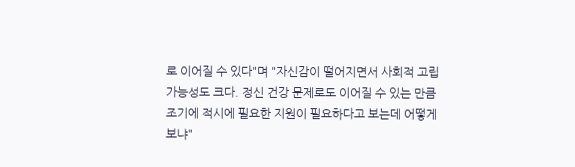로 이어질 수 있다"며 "자신감이 떨어지면서 사회적 고립 가능성도 크다. 정신 건강 문제로도 이어질 수 있는 만큼 조기에 적시에 필요한 지원이 필요하다고 보는데 어떻게 보냐"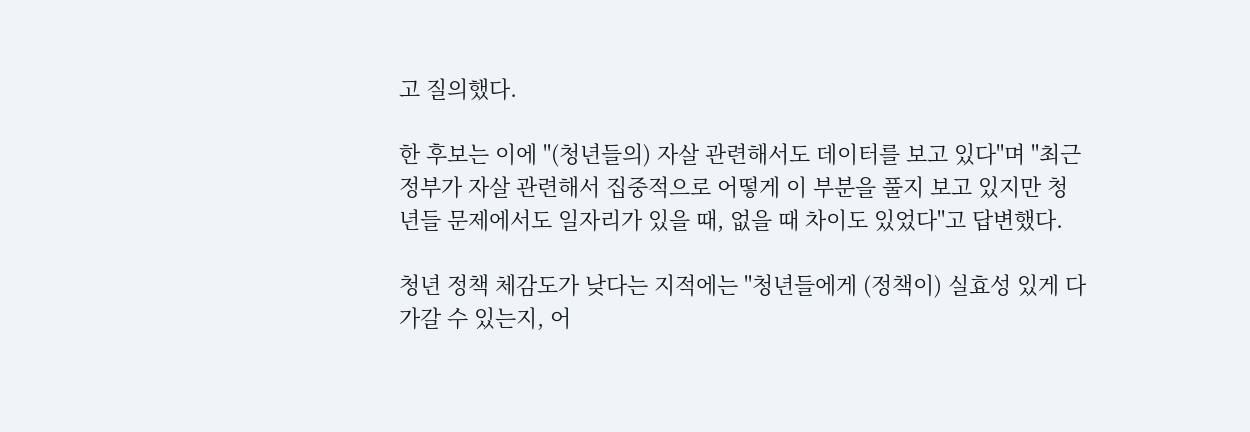고 질의했다.

한 후보는 이에 "(청년들의) 자살 관련해서도 데이터를 보고 있다"며 "최근 정부가 자살 관련해서 집중적으로 어떻게 이 부분을 풀지 보고 있지만 청년들 문제에서도 일자리가 있을 때, 없을 때 차이도 있었다"고 답변했다.

청년 정책 체감도가 낮다는 지적에는 "청년들에게 (정책이) 실효성 있게 다가갈 수 있는지, 어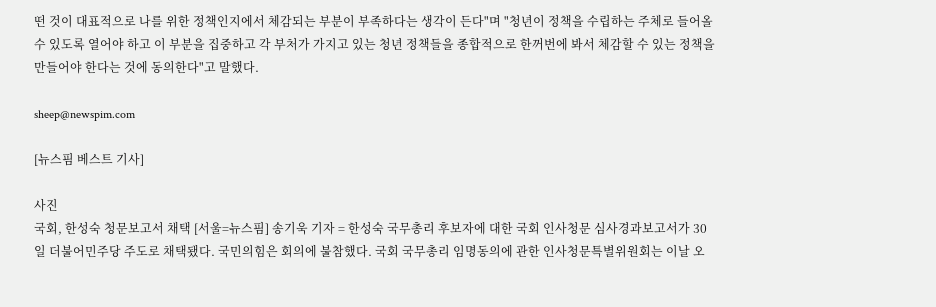떤 것이 대표적으로 나를 위한 정책인지에서 체감되는 부분이 부족하다는 생각이 든다"며 "청년이 정책을 수립하는 주체로 들어올 수 있도록 열어야 하고 이 부분을 집중하고 각 부처가 가지고 있는 청년 정책들을 종합적으로 한꺼번에 봐서 체감할 수 있는 정책을 만들어야 한다는 것에 동의한다"고 말했다.

sheep@newspim.com

[뉴스핌 베스트 기사]

사진
국회, 한성숙 청문보고서 채택 [서울=뉴스핌] 송기욱 기자 = 한성숙 국무총리 후보자에 대한 국회 인사청문 심사경과보고서가 30일 더불어민주당 주도로 채택됐다. 국민의힘은 회의에 불참했다. 국회 국무총리 임명동의에 관한 인사청문특별위원회는 이날 오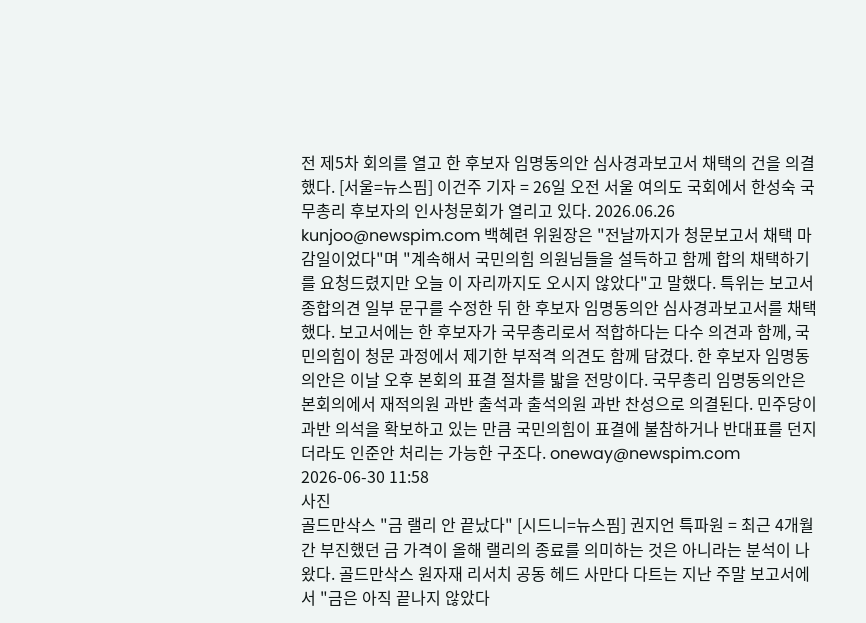전 제5차 회의를 열고 한 후보자 임명동의안 심사경과보고서 채택의 건을 의결했다. [서울=뉴스핌] 이건주 기자 = 26일 오전 서울 여의도 국회에서 한성숙 국무총리 후보자의 인사청문회가 열리고 있다. 2026.06.26 kunjoo@newspim.com 백혜련 위원장은 "전날까지가 청문보고서 채택 마감일이었다"며 "계속해서 국민의힘 의원님들을 설득하고 함께 합의 채택하기를 요청드렸지만 오늘 이 자리까지도 오시지 않았다"고 말했다. 특위는 보고서 종합의견 일부 문구를 수정한 뒤 한 후보자 임명동의안 심사경과보고서를 채택했다. 보고서에는 한 후보자가 국무총리로서 적합하다는 다수 의견과 함께, 국민의힘이 청문 과정에서 제기한 부적격 의견도 함께 담겼다. 한 후보자 임명동의안은 이날 오후 본회의 표결 절차를 밟을 전망이다. 국무총리 임명동의안은 본회의에서 재적의원 과반 출석과 출석의원 과반 찬성으로 의결된다. 민주당이 과반 의석을 확보하고 있는 만큼 국민의힘이 표결에 불참하거나 반대표를 던지더라도 인준안 처리는 가능한 구조다. oneway@newspim.com 2026-06-30 11:58
사진
골드만삭스 "금 랠리 안 끝났다" [시드니=뉴스핌] 권지언 특파원 = 최근 4개월간 부진했던 금 가격이 올해 랠리의 종료를 의미하는 것은 아니라는 분석이 나왔다. 골드만삭스 원자재 리서치 공동 헤드 사만다 다트는 지난 주말 보고서에서 "금은 아직 끝나지 않았다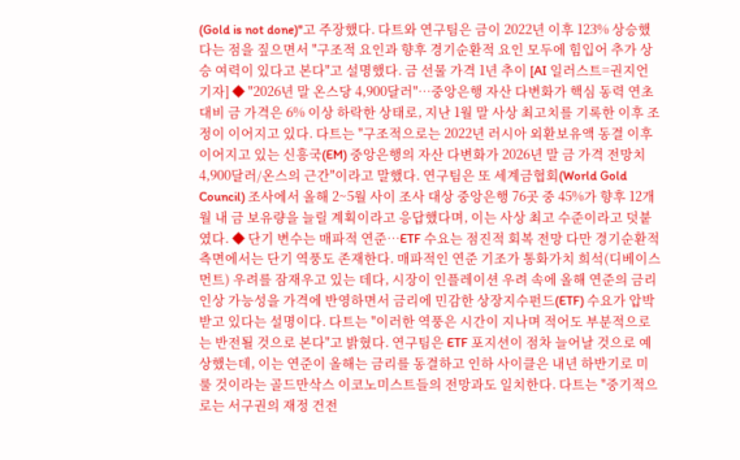(Gold is not done)"고 주장했다. 다트와 연구팀은 금이 2022년 이후 123% 상승했다는 점을 짚으면서 "구조적 요인과 향후 경기순환적 요인 모두에 힘입어 추가 상승 여력이 있다고 본다"고 설명했다. 금 선물 가격 1년 추이 [AI 일러스트=권지언 기자] ◆ "2026년 말 온스당 4,900달러"…중앙은행 자산 다변화가 핵심 동력 연초 대비 금 가격은 6% 이상 하락한 상태로, 지난 1월 말 사상 최고치를 기록한 이후 조정이 이어지고 있다. 다트는 "구조적으로는 2022년 러시아 외환보유액 동결 이후 이어지고 있는 신흥국(EM) 중앙은행의 자산 다변화가 2026년 말 금 가격 전망치 4,900달러/온스의 근간"이라고 말했다. 연구팀은 또 세계금협회(World Gold Council) 조사에서 올해 2~5월 사이 조사 대상 중앙은행 76곳 중 45%가 향후 12개월 내 금 보유량을 늘릴 계획이라고 응답했다며, 이는 사상 최고 수준이라고 덧붙였다. ◆ 단기 변수는 매파적 연준…ETF 수요는 점진적 회복 전망 다만 경기순환적 측면에서는 단기 역풍도 존재한다. 매파적인 연준 기조가 통화가치 희석(디베이스먼트) 우려를 잠재우고 있는 데다, 시장이 인플레이션 우려 속에 올해 연준의 금리 인상 가능성을 가격에 반영하면서 금리에 민감한 상장지수펀드(ETF) 수요가 압박받고 있다는 설명이다. 다트는 "이러한 역풍은 시간이 지나며 적어도 부분적으로는 반전될 것으로 본다"고 밝혔다. 연구팀은 ETF 포지션이 점차 늘어날 것으로 예상했는데, 이는 연준이 올해는 금리를 동결하고 인하 사이클은 내년 하반기로 미룰 것이라는 골드만삭스 이코노미스트들의 전망과도 일치한다. 다트는 "중기적으로는 서구권의 재정 건전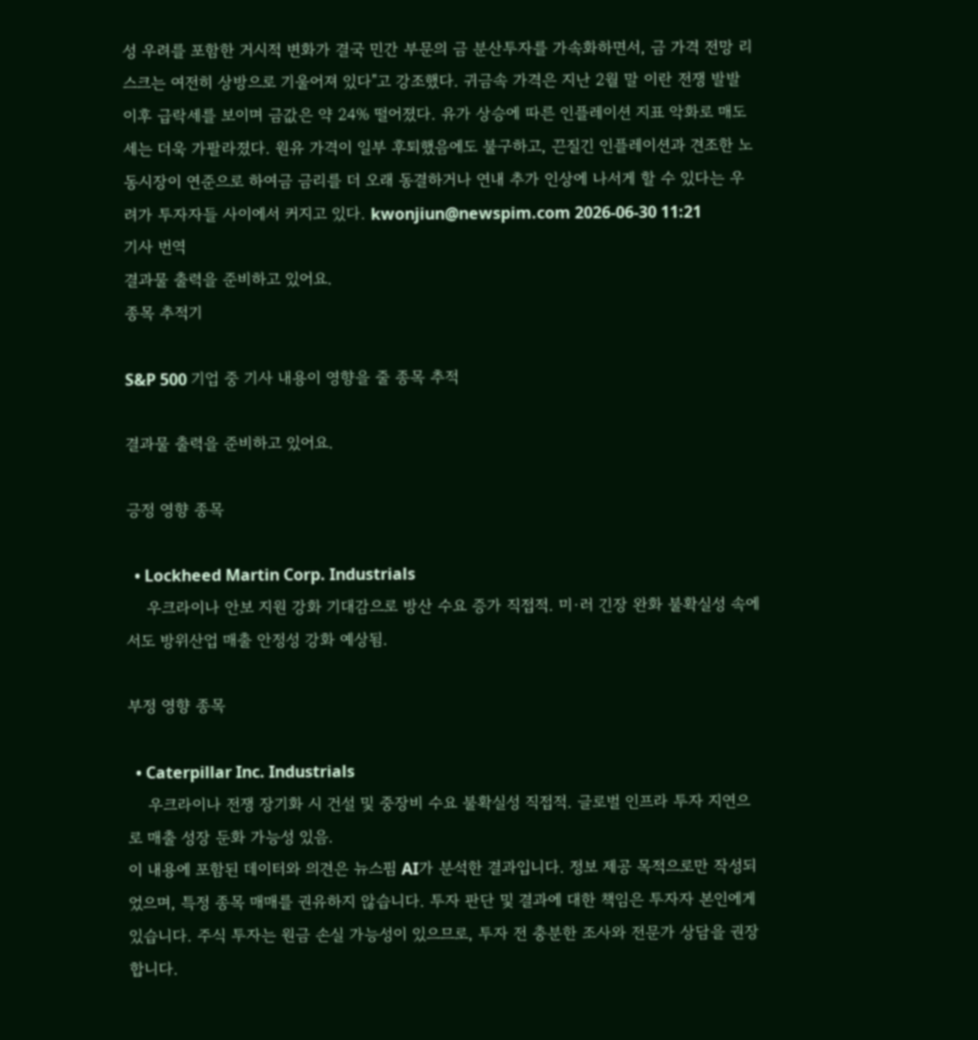성 우려를 포함한 거시적 변화가 결국 민간 부문의 금 분산투자를 가속화하면서, 금 가격 전망 리스크는 여전히 상방으로 기울어져 있다"고 강조했다. 귀금속 가격은 지난 2월 말 이란 전쟁 발발 이후 급락세를 보이며 금값은 약 24% 떨어졌다. 유가 상승에 따른 인플레이션 지표 악화로 매도세는 더욱 가팔라졌다. 원유 가격이 일부 후퇴했음에도 불구하고, 끈질긴 인플레이션과 견조한 노동시장이 연준으로 하여금 금리를 더 오래 동결하거나 연내 추가 인상에 나서게 할 수 있다는 우려가 투자자들 사이에서 커지고 있다. kwonjiun@newspim.com 2026-06-30 11:21
기사 번역
결과물 출력을 준비하고 있어요.
종목 추적기

S&P 500 기업 중 기사 내용이 영향을 줄 종목 추적

결과물 출력을 준비하고 있어요.

긍정 영향 종목

  • Lockheed Martin Corp. Industrials
    우크라이나 안보 지원 강화 기대감으로 방산 수요 증가 직접적. 미·러 긴장 완화 불확실성 속에서도 방위산업 매출 안정성 강화 예상됨.

부정 영향 종목

  • Caterpillar Inc. Industrials
    우크라이나 전쟁 장기화 시 건설 및 중장비 수요 불확실성 직접적. 글로벌 인프라 투자 지연으로 매출 성장 둔화 가능성 있음.
이 내용에 포함된 데이터와 의견은 뉴스핌 AI가 분석한 결과입니다. 정보 제공 목적으로만 작성되었으며, 특정 종목 매매를 권유하지 않습니다. 투자 판단 및 결과에 대한 책임은 투자자 본인에게 있습니다. 주식 투자는 원금 손실 가능성이 있으므로, 투자 전 충분한 조사와 전문가 상담을 권장합니다.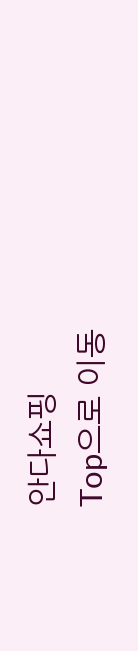안다쇼핑
Top으로 이동